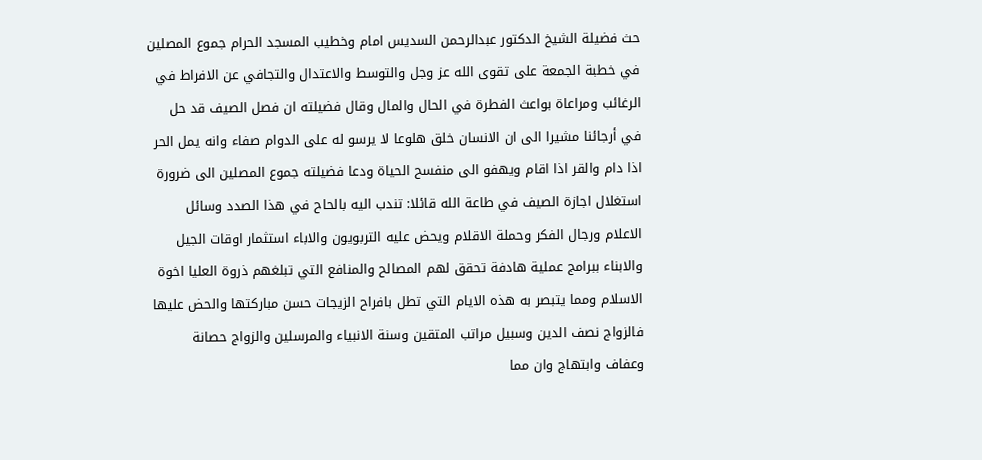حث فضيلة الشيخ الدكتور عبدالرحمن السديس امام وخطيب المسجد الحرام جموع المصلين في خطبة الجمعة على تقوى الله عز وجل والتوسط والاعتدال والتجافي عن الافراط في الرغائب ومراعاة بواعث الفطرة في الحال والمال وقال فضيلته ان فصل الصيف قد حل في أرجائنا مشيرا الى ان الانسان خلق هلوعا لا يرسو له على الدوام صفاء وانه يمل الحر اذا دام والقر اذا اقام ويهفو الى منفسح الحياة ودعا فضيلته جموع المصلين الى ضرورة استغلال اجازة الصيف في طاعة الله قائلا: تندب اليه بالحاح في هذا الصدد وسائل الاعلام ورجال الفكر وحملة الاقلام ويحض عليه التربويون والاباء استثمار اوقات الجيل والابناء ببرامج عملية هادفة تحقق لهم المصالح والمنافع التي تبلغهم ذروة العليا اخوة الاسلام ومما يتبصر به هذه الايام التي تطل بافراح الزيجات حسن مباركتها والحض عليها فالزواج نصف الدين وسبيل مراتب المتقين وسنة الانبياء والمرسلين والزواج حصانة وعفاف وابتهاج وان مما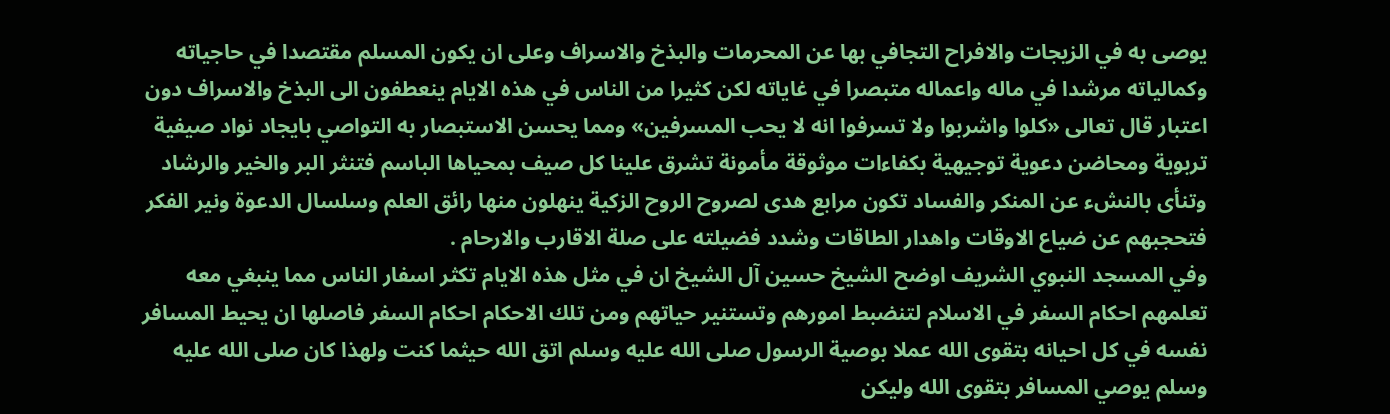يوصى به في الزيجات والافراح التجافي بها عن المحرمات والبذخ والاسراف وعلى ان يكون المسلم مقتصدا في حاجياته وكمالياته مرشدا في ماله واعماله متبصرا في غاياته لكن كثيرا من الناس في هذه الايام ينعطفون الى البذخ والاسراف دون اعتبار قال تعالى «كلوا واشربوا ولا تسرفوا انه لا يحب المسرفين» ومما يحسن الاستبصار به التواصي بايجاد نواد صيفية تربوية ومحاضن دعوية توجيهية بكفاءات موثوقة مأمونة تشرق علينا كل صيف بمحياها الباسم فتنثر البر والخير والرشاد وتنأى بالنشء عن المنكر والفساد تكون مرابع هدى لصروح الروح الزكية ينهلون منها رائق العلم وسلسال الدعوة ونير الفكر فتحجبهم عن ضياع الاوقات واهدار الطاقات وشدد فضيلته على صلة الاقارب والارحام .
وفي المسجد النبوي الشريف اوضح الشيخ حسين آل الشيخ ان في مثل هذه الايام تكثر اسفار الناس مما ينبغي معه تعلمهم احكام السفر في الاسلام لتنضبط امورهم وتستنير حياتهم ومن تلك الاحكام احكام السفر فاصلها ان يحيط المسافر نفسه في كل احيانه بتقوى الله عملا بوصية الرسول صلى الله عليه وسلم اتق الله حيثما كنت ولهذا كان صلى الله عليه وسلم يوصي المسافر بتقوى الله وليكن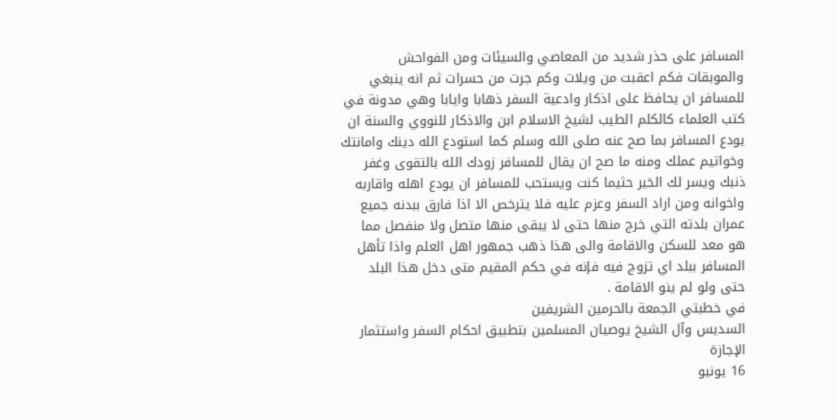المسافر على حذر شديد من المعاصي والسيئات ومن الفواحش والموبقات فكم اعقبت من ويلات وكم جرت من حسرات ثم انه ينبغي للمسافر ان يحافظ على اذكار وادعية السفر ذهابا وايابا وهي مدونة في كتب العلماء كالكلم الطيب لشيخ الاسلام ابن والاذكار للنووي والسنة ان يودع المسافر بما صح عنه صلى الله وسلم كما استودع الله دينك وامانتك وخواتيم عملك ومنه ما صح ان يقال للمسافر زودك الله بالتقوى وغفر ذنبك ويسر لك الخير حثيما كنت ويستحب للمسافر ان يودع اهله واقاربه واخوانه ومن اراد السفر وعزم عليه فلا يترخص الا اذا فارق ببدنه جميع عمران بلدته التي خرج منها حتى لا يبقى منها متصل ولا منفصل مما هو معد للسكن والاقامة والى هذا ذهب جمهور اهل العلم واذا تأهل المسافر ببلد اي تزوج فيه فإنه في حكم المقيم متى دخل هذا البلد حتى ولو لم ينو الاقامة .
في خطبتي الجمعة بالحرمين الشريفين
السديس وآل الشيخ يوصيان المسلمين بتطبيق احكام السفر واستثمار الإجازة
16 يونيو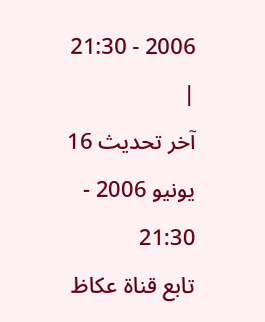2006 - 21:30
|
آخر تحديث 16 يونيو 2006 - 21:30
تابع قناة عكاظ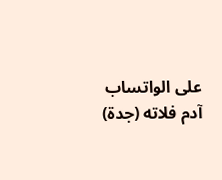على الواتساب
آدم فلاته (جدة)